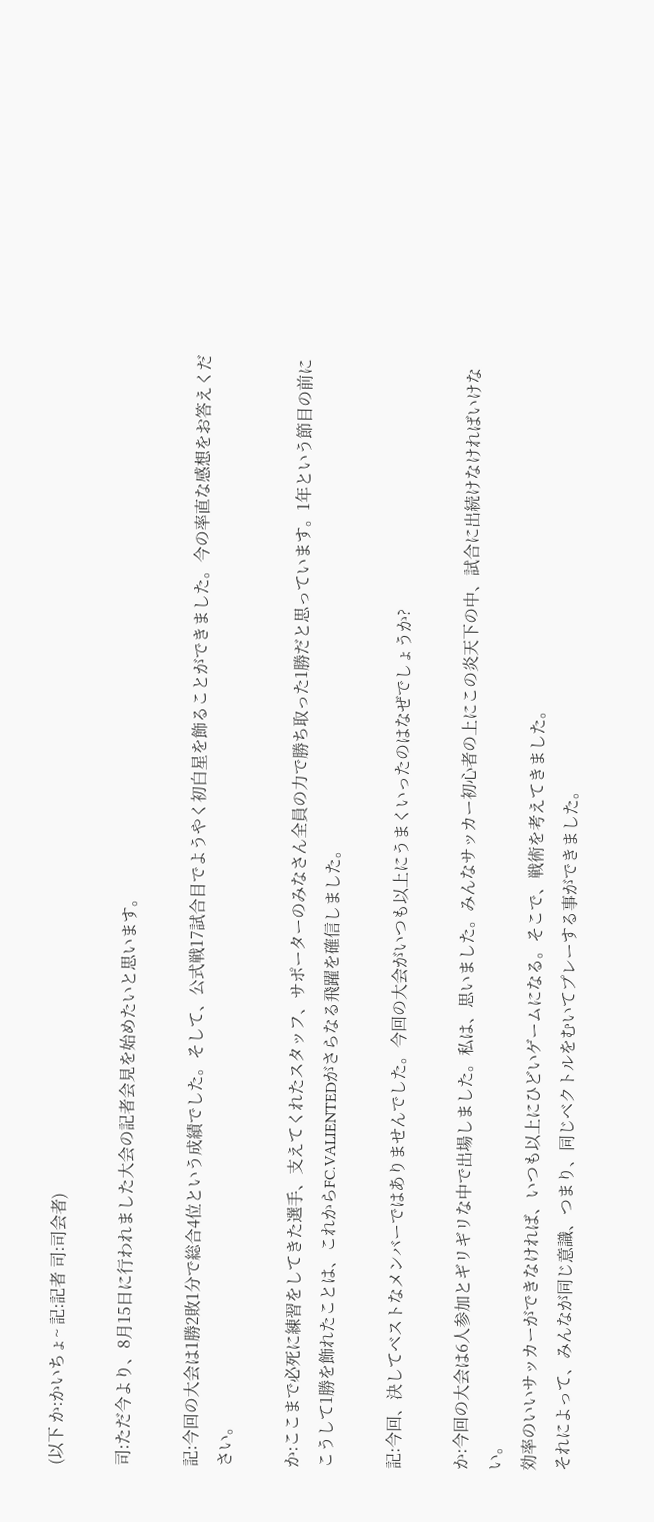(以下 か:かいちょ~ 記:記者 司:司会者)

司:ただ今より、8月15日に行われました大会の記者会見を始めたいと思います。

記:今回の大会は1勝2敗1分で総合4位という成績でした。そして、公式戦17試合目でようやく初白星を飾ることができました。今の率直な感想をお答えください。

か:ここまで必死に練習をしてきた選手、支えてくれたスタッフ、サポーターのみなさん全員の力で勝ち取った1勝だと思っています。1年という節目の前にこうして1勝を飾れたことは、これからFC.VALIENTEDがさらなる飛躍を確信しました。

記:今回、決してベストなメンバーではありませんでした。今回の大会がいつも以上にうまくいったのはなぜでしょうか?

か:今回の大会は6人参加とギリギリな中で出場しました。私は、思いました。みんなサッカー初心者の上にこの炎天下の中、試合に出続けなければいけない。
効率のいいサッカーができなければ、いつも以上にひどいゲームになる。そこで、戦術を考えてきました。
それによって、みんなが同じ意識、つまり、同じベクトルをむいてプレーする事ができました。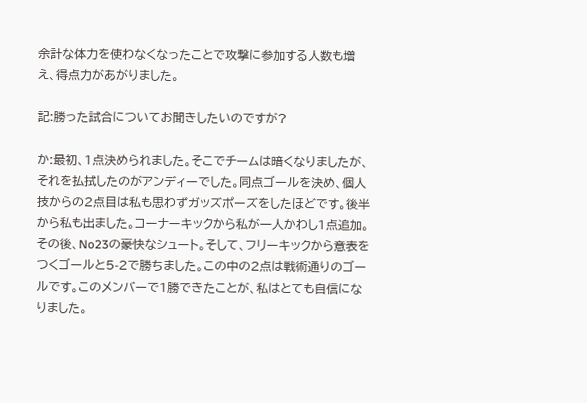余計な体力を使わなくなったことで攻撃に参加する人数も増え、得点力があがりました。

記:勝った試合についてお聞きしたいのですが?

か:最初、1点決められました。そこでチームは暗くなりましたが、それを払拭したのがアンディーでした。同点ゴールを決め、個人技からの2点目は私も思わずガッズポーズをしたほどです。後半から私も出ました。コーナーキックから私が一人かわし1点追加。その後、No23の豪快なシュート。そして、フリーキックから意表をつくゴールと5-2で勝ちました。この中の2点は戦術通りのゴールです。このメンバーで1勝できたことが、私はとても自信になりました。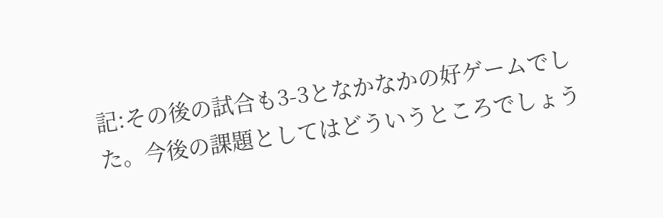記:その後の試合も3-3となかなかの好ゲームでした。今後の課題としてはどういうところでしょう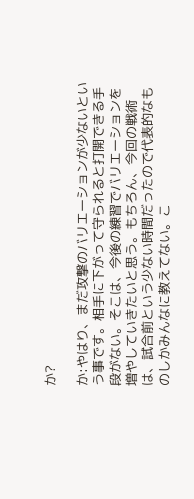か?

か:やはり、まだ攻撃のバリエーションが少ないという事です。相手に下がって守られると打開できる手段がない。そこは、今後の練習でバリエーションを増やしていきたいと思う。もちろん、今回の戦術は、試合前という少ない時間だったので代表的なものしかみんなに教えてない。こ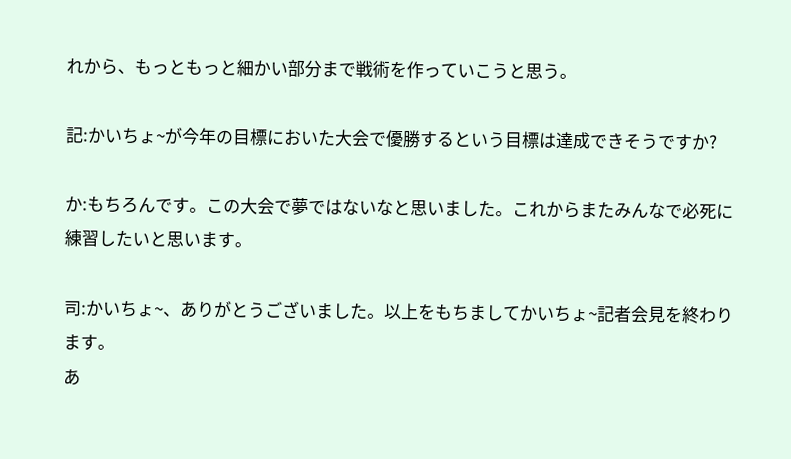れから、もっともっと細かい部分まで戦術を作っていこうと思う。

記:かいちょ~が今年の目標においた大会で優勝するという目標は達成できそうですか?

か:もちろんです。この大会で夢ではないなと思いました。これからまたみんなで必死に練習したいと思います。

司:かいちょ~、ありがとうございました。以上をもちましてかいちょ~記者会見を終わります。
あ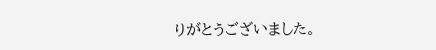りがとうございました。